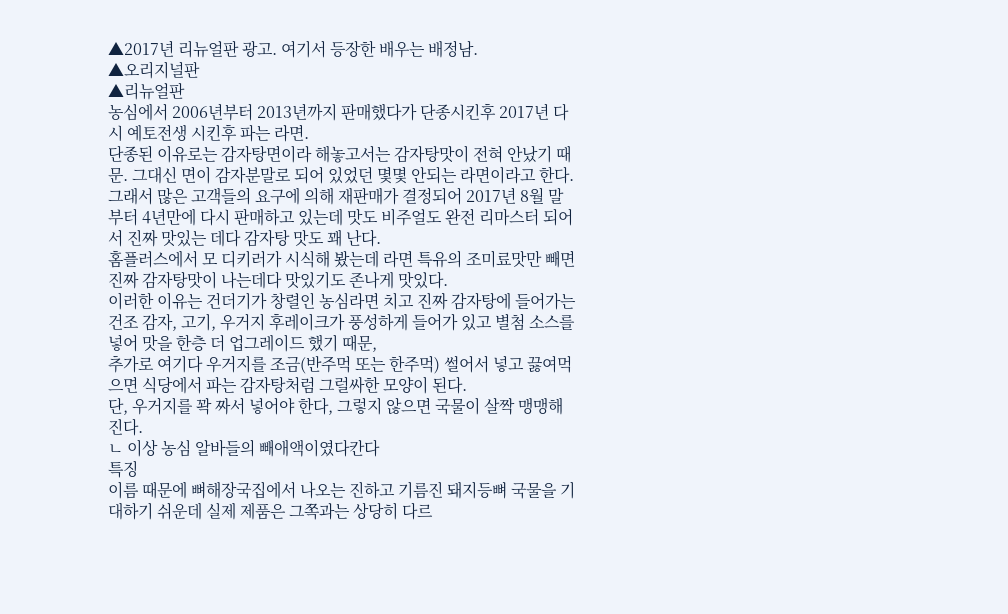▲2017년 리뉴얼판 광고. 여기서 등장한 배우는 배정남.
▲오리지널판
▲리뉴얼판
농심에서 2006년부터 2013년까지 판매했다가 단종시킨후 2017년 다시 예토전생 시킨후 파는 라면.
단종된 이유로는 감자탕면이라 해놓고서는 감자탕맛이 전혀 안났기 때문. 그대신 면이 감자분말로 되어 있었던 몇몇 안되는 라면이라고 한다.
그래서 많은 고객들의 요구에 의해 재판매가 결정되어 2017년 8월 말부터 4년만에 다시 판매하고 있는데 맛도 비주얼도 완전 리마스터 되어서 진짜 맛있는 데다 감자탕 맛도 꽤 난다.
홈플러스에서 모 디키러가 시식해 봤는데 라면 특유의 조미료맛만 빼면 진짜 감자탕맛이 나는데다 맛있기도 존나게 맛있다.
이러한 이유는 건더기가 창렬인 농심라면 치고 진짜 감자탕에 들어가는 건조 감자, 고기, 우거지 후레이크가 풍성하게 들어가 있고 별첨 소스를 넣어 맛을 한층 더 업그레이드 했기 때문,
추가로 여기다 우거지를 조금(반주먹 또는 한주먹) 썰어서 넣고 끓여먹으면 식당에서 파는 감자탕처럼 그럴싸한 모양이 된다.
단, 우거지를 꽉 짜서 넣어야 한다, 그렇지 않으면 국물이 살짝 맹맹해진다.
ㄴ 이상 농심 알바들의 빼애액이였다칸다
특징
이름 때문에 뼈해장국집에서 나오는 진하고 기름진 돼지등뼈 국물을 기대하기 쉬운데 실제 제품은 그쪽과는 상당히 다르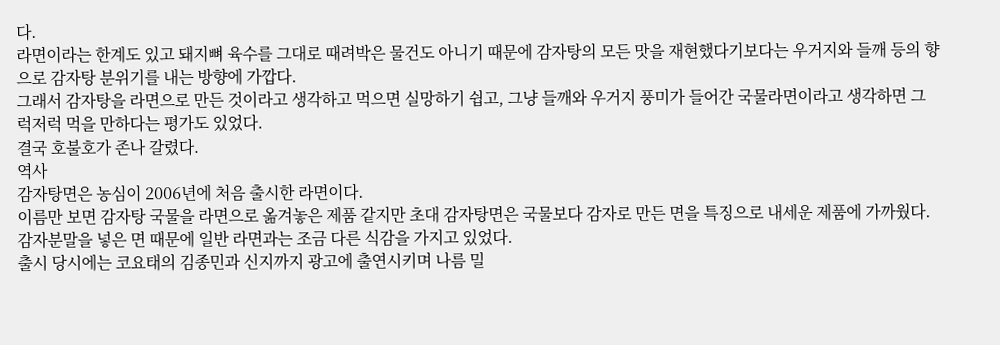다.
라면이라는 한계도 있고 돼지뼈 육수를 그대로 때려박은 물건도 아니기 때문에 감자탕의 모든 맛을 재현했다기보다는 우거지와 들깨 등의 향으로 감자탕 분위기를 내는 방향에 가깝다.
그래서 감자탕을 라면으로 만든 것이라고 생각하고 먹으면 실망하기 쉽고, 그냥 들깨와 우거지 풍미가 들어간 국물라면이라고 생각하면 그럭저럭 먹을 만하다는 평가도 있었다.
결국 호불호가 존나 갈렸다.
역사
감자탕면은 농심이 2006년에 처음 출시한 라면이다.
이름만 보면 감자탕 국물을 라면으로 옮겨놓은 제품 같지만 초대 감자탕면은 국물보다 감자로 만든 면을 특징으로 내세운 제품에 가까웠다. 감자분말을 넣은 면 때문에 일반 라면과는 조금 다른 식감을 가지고 있었다.
출시 당시에는 코요태의 김종민과 신지까지 광고에 출연시키며 나름 밀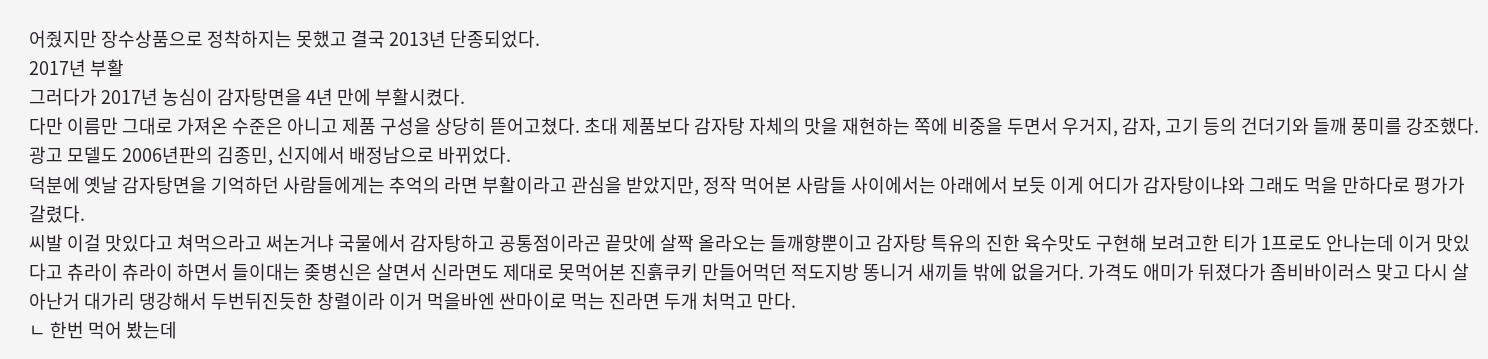어줬지만 장수상품으로 정착하지는 못했고 결국 2013년 단종되었다.
2017년 부활
그러다가 2017년 농심이 감자탕면을 4년 만에 부활시켰다.
다만 이름만 그대로 가져온 수준은 아니고 제품 구성을 상당히 뜯어고쳤다. 초대 제품보다 감자탕 자체의 맛을 재현하는 쪽에 비중을 두면서 우거지, 감자, 고기 등의 건더기와 들깨 풍미를 강조했다.
광고 모델도 2006년판의 김종민, 신지에서 배정남으로 바뀌었다.
덕분에 옛날 감자탕면을 기억하던 사람들에게는 추억의 라면 부활이라고 관심을 받았지만, 정작 먹어본 사람들 사이에서는 아래에서 보듯 이게 어디가 감자탕이냐와 그래도 먹을 만하다로 평가가 갈렸다.
씨발 이걸 맛있다고 쳐먹으라고 써논거냐 국물에서 감자탕하고 공통점이라곤 끝맛에 살짝 올라오는 들깨향뿐이고 감자탕 특유의 진한 육수맛도 구현해 보려고한 티가 1프로도 안나는데 이거 맛있다고 츄라이 츄라이 하면서 들이대는 좆병신은 살면서 신라면도 제대로 못먹어본 진흙쿠키 만들어먹던 적도지방 똥니거 새끼들 밖에 없을거다. 가격도 애미가 뒤졌다가 좀비바이러스 맞고 다시 살아난거 대가리 댕강해서 두번뒤진듯한 창렬이라 이거 먹을바엔 싼마이로 먹는 진라면 두개 처먹고 만다.
ㄴ 한번 먹어 봤는데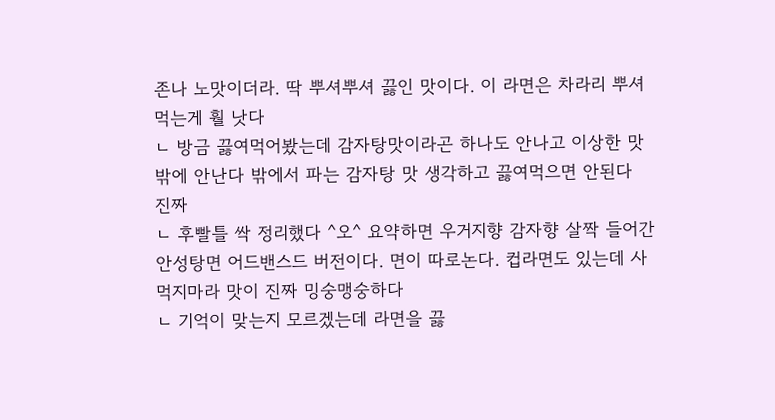존나 노맛이더라. 딱 뿌셔뿌셔 끓인 맛이다. 이 라면은 차라리 뿌셔먹는게 훨 낫다
ㄴ 방금 끓여먹어봤는데 감자탕맛이라곤 하나도 안나고 이상한 맛밖에 안난다 밖에서 파는 감자탕 맛 생각하고 끓여먹으면 안된다 진짜
ㄴ 후빨틀 싹 정리했다 ^오^ 요약하면 우거지향 감자향 살짝 들어간 안성탕면 어드밴스드 버전이다. 면이 따로논다. 컵라면도 있는데 사먹지마라 맛이 진짜 밍숭맹숭하다
ㄴ 기억이 맞는지 모르겠는데 라면을 끓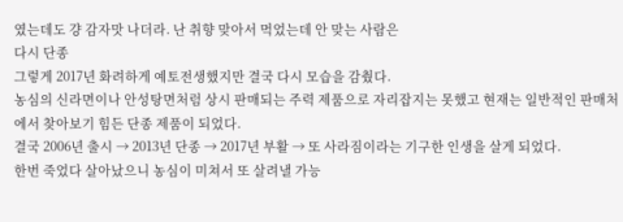였는데도 걍 감자맛 나더라. 난 취향 맞아서 먹었는데 안 맞는 사람은
다시 단종
그렇게 2017년 화려하게 예토전생했지만 결국 다시 모습을 감췄다.
농심의 신라면이나 안성탕면처럼 상시 판매되는 주력 제품으로 자리잡지는 못했고 현재는 일반적인 판매처에서 찾아보기 힘든 단종 제품이 되었다.
결국 2006년 출시 → 2013년 단종 → 2017년 부활 → 또 사라짐이라는 기구한 인생을 살게 되었다.
한번 죽었다 살아났으니 농심이 미쳐서 또 살려낼 가능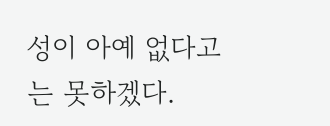성이 아예 없다고는 못하겠다.